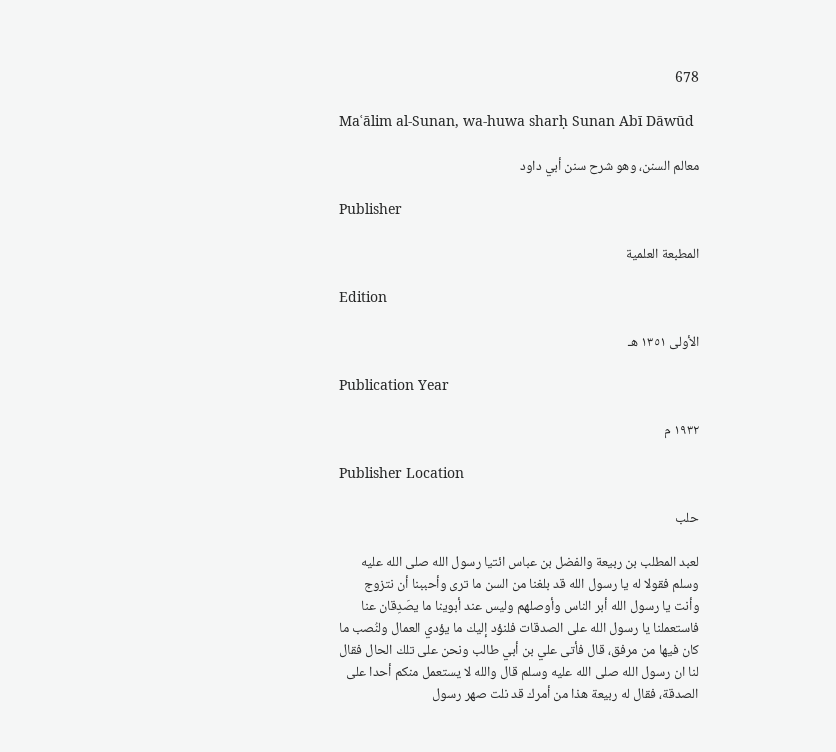678

Maʿālim al-Sunan, wa-huwa sharḥ Sunan Abī Dāwūd

معالم السنن، وهو شرح سنن أبي داود

Publisher

المطبعة العلمية

Edition

الأولى ١٣٥١ هـ

Publication Year

١٩٣٢ م

Publisher Location

حلب

لعبد المطلب بن ربيعة والفضل بن عباس ائتيا رسول الله صلى الله عليه وسلم فقولا له يا رسول الله قد بلغنا من السن ما ترى وأحببنا أن نتزوج وأنت يا رسول الله أبر الناس وأوصلهم وليس عند أبوينا ما يصَدِقان عنا فاستعملنا يا رسول الله على الصدقات فلنؤد إليك ما يؤدي العمال ولنُصب ما كان فيها من مرفق، قال فأتى علي بن أبي طالب ونحن على تلك الحال فقال لنا ان رسول الله صلى الله عليه وسلم قال والله لا يستعمل منكم أحدا على الصدقة، فقال له ربيعة هذا من أمرك قد نلت صهر رسول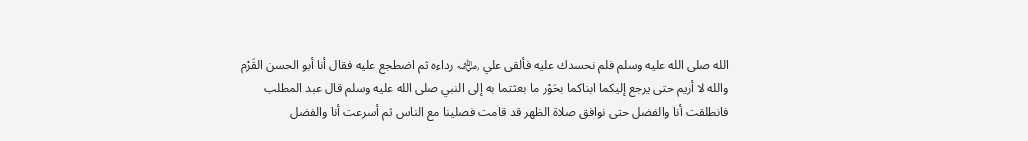الله صلى الله عليه وسلم فلم نحسدك عليه فألقى علي ﵁ رداءه ثم اضطجع عليه فقال أنا أبو الحسن القَرْم والله لا أريم حتى يرجع إليكما ابناكما بحَوْر ما بعثتما به إلى النبي صلى الله عليه وسلم قال عبد المطلب فانطلقت أنا والفضل حتى نوافق صلاة الظهر قد قامت فصلينا مع الناس ثم أسرعت أنا والفضل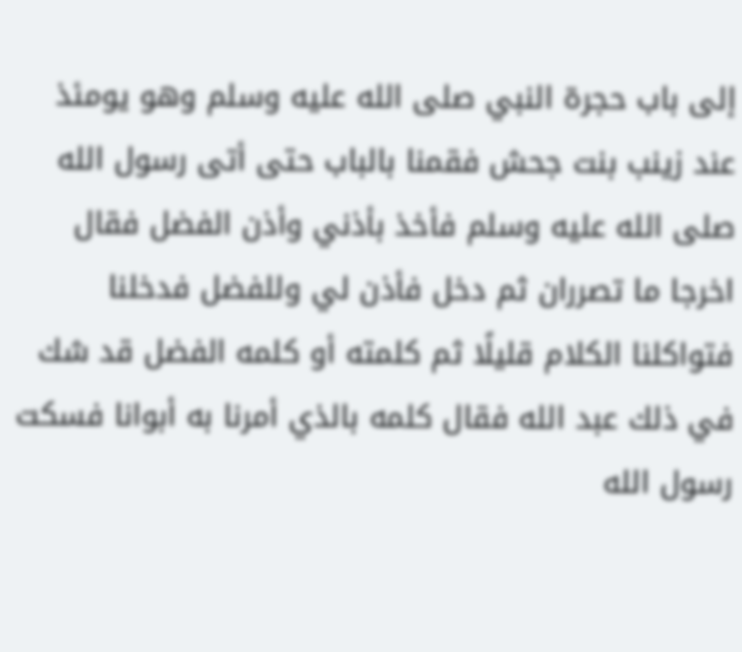إلى باب حجرة النبي صلى الله عليه وسلم وهو يومئذ عند زينب بنت جحش فقمنا بالباب حتى أتى رسول الله صلى الله عليه وسلم فأخذ بأذني وأذن الفضل فقال اخرجا ما تصرران ثم دخل فأذن لي وللفضل فدخلنا فتواكلنا الكلام قليلًا ثم كلمته أو كلمه الفضل قد شك في ذلك عبد الله فقال كلمه بالذي أمرنا به أبوانا فسكت رسول الله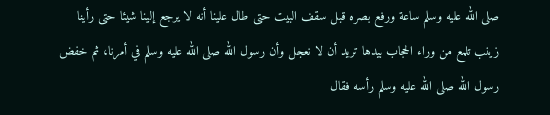صلى الله عليه وسلم ساعة ورفع بصره قبل سقف البيت حتى طال علينا أنه لا يرجع إلينا شيئا حتى رأينا زينب تلمع من وراء الحجاب بيدها تريد أن لا نعجل وأن رسول الله صلى الله عليه وسلم في أمرنا، ثم خفض رسول الله صلى الله عليه وسلم رأسه فقال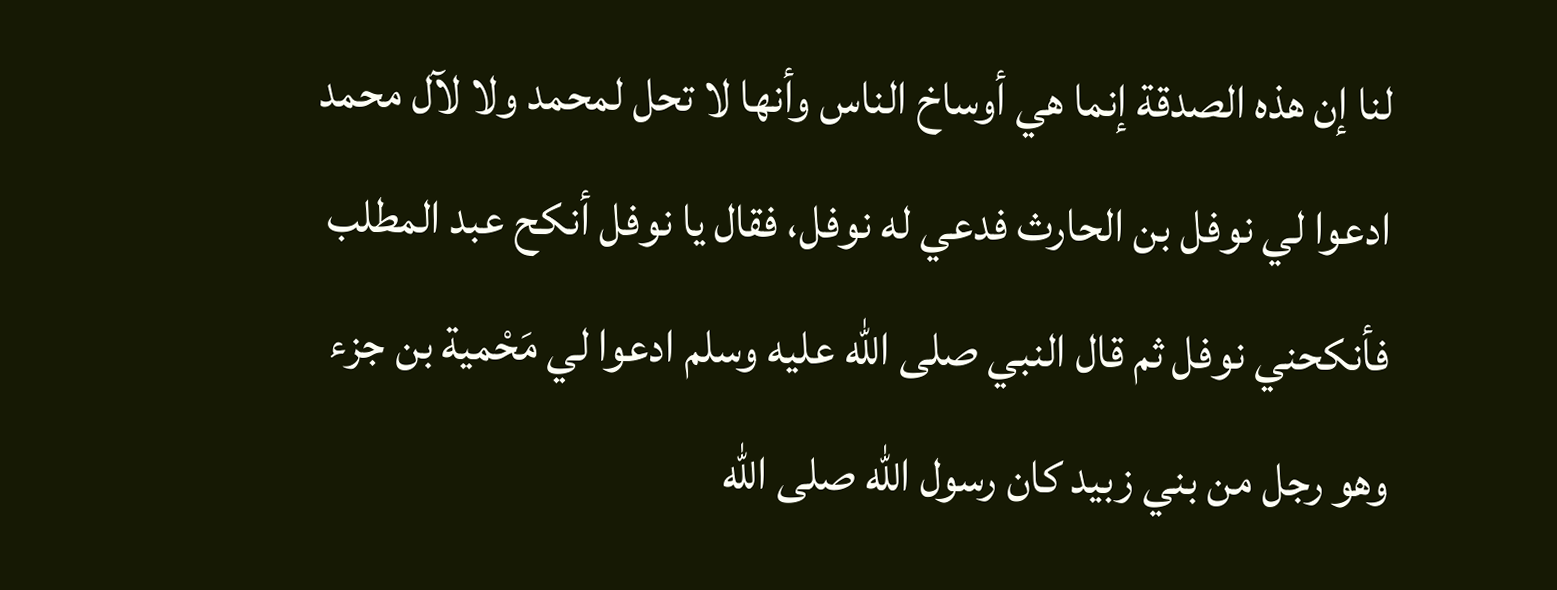لنا إن هذه الصدقة إنما هي أوساخ الناس وأنها لا تحل لمحمد ولا لآل محمد ادعوا لي نوفل بن الحارث فدعي له نوفل، فقال يا نوفل أنكح عبد المطلب فأنكحني نوفل ثم قال النبي صلى الله عليه وسلم ادعوا لي مَحْمية بن جزء وهو رجل من بني زبيد كان رسول الله صلى الله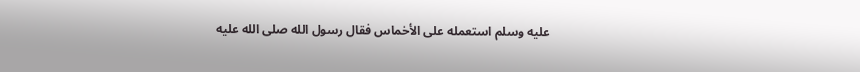عليه وسلم استعمله على الأخماس فقال رسول الله صلى الله عليه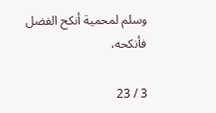وسلم لمحمية أنكح الفضل فأنكحه،

3 / 23